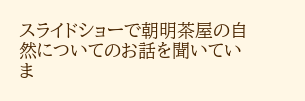スライドショーで朝明茶屋の自然についてのお話を聞いていま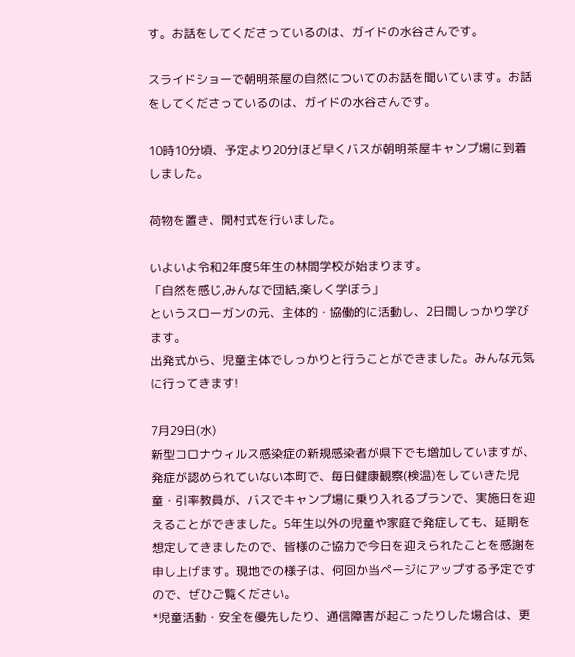す。お話をしてくださっているのは、ガイドの水谷さんです。

スライドショーで朝明茶屋の自然についてのお話を聞いています。お話をしてくださっているのは、ガイドの水谷さんです。

10時10分頃、予定より20分ほど早くバスが朝明茶屋キャンプ場に到着しました。

荷物を置き、開村式を行いました。

いよいよ令和2年度5年生の林間学校が始まります。
「自然を感じ,みんなで団結,楽しく学ぼう」
というスローガンの元、主体的・協働的に活動し、2日間しっかり学びます。
出発式から、児童主体でしっかりと行うことができました。みんな元気に行ってきます!

7月29日(水)
新型コロナウィルス感染症の新規感染者が県下でも増加していますが、発症が認められていない本町で、毎日健康観察(検温)をしていきた児童・引率教員が、バスでキャンプ場に乗り入れるプランで、実施日を迎えることができました。5年生以外の児童や家庭で発症しても、延期を想定してきましたので、皆様のご協力で今日を迎えられたことを感謝を申し上げます。現地での様子は、何回か当ページにアップする予定ですので、ぜひご覧ください。
*児童活動・安全を優先したり、通信障害が起こったりした場合は、更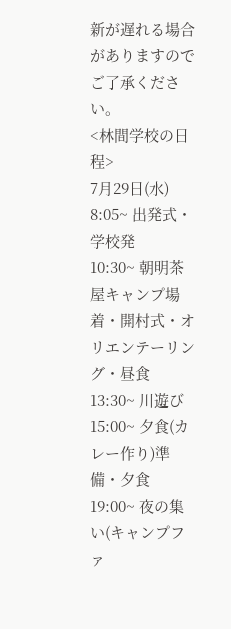新が遅れる場合がありますのでご了承ください。
<林間学校の日程>
7月29日(水)
8:05~ 出発式・学校発
10:30~ 朝明茶屋キャンプ場着・開村式・オリエンテーリング・昼食
13:30~ 川遊び
15:00~ 夕食(カレー作り)準備・夕食
19:00~ 夜の集い(キャンプファ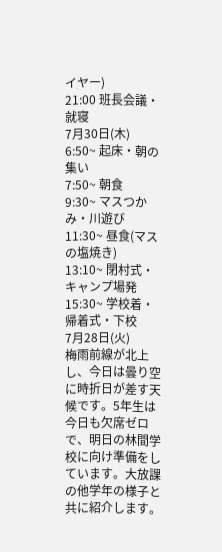イヤー)
21:00 班長会議・就寝
7月30日(木)
6:50~ 起床・朝の集い
7:50~ 朝食
9:30~ マスつかみ・川遊び
11:30~ 昼食(マスの塩焼き)
13:10~ 閉村式・キャンプ場発
15:30~ 学校着・帰着式・下校
7月28日(火)
梅雨前線が北上し、今日は曇り空に時折日が差す天候です。5年生は今日も欠席ゼロで、明日の林間学校に向け準備をしています。大放課の他学年の様子と共に紹介します。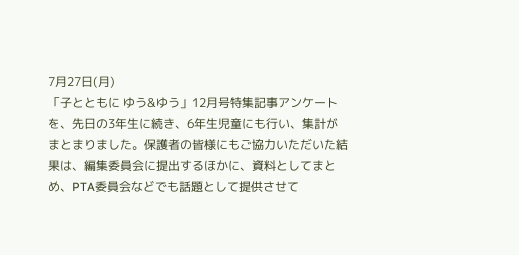7月27日(月)
「子とともに ゆう&ゆう」12月号特集記事アンケートを、先日の3年生に続き、6年生児童にも行い、集計がまとまりました。保護者の皆様にもご協力いただいた結果は、編集委員会に提出するほかに、資料としてまとめ、PTA委員会などでも話題として提供させて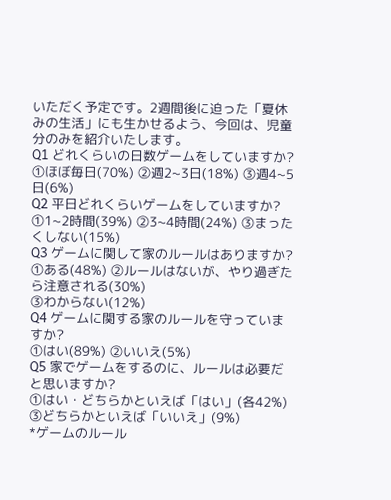いただく予定です。2週間後に迫った「夏休みの生活」にも生かせるよう、今回は、児童分のみを紹介いたします。
Q1 どれくらいの日数ゲームをしていますか?
①ほぼ毎日(70%) ②週2~3日(18%) ③週4~5日(6%)
Q2 平日どれくらいゲームをしていますか?
①1~2時間(39%) ②3~4時間(24%) ③まったくしない(15%)
Q3 ゲームに関して家のルールはありますか?
①ある(48%) ②ルールはないが、やり過ぎたら注意される(30%)
③わからない(12%)
Q4 ゲームに関する家のルールを守っていますか?
①はい(89%) ②いいえ(5%)
Q5 家でゲームをするのに、ルールは必要だと思いますか?
①はい・どちらかといえば「はい」(各42%)
③どちらかといえば「いいえ」(9%)
*ゲームのルール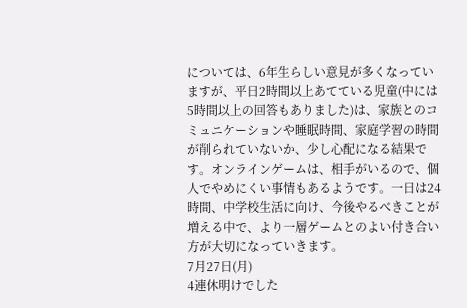については、6年生らしい意見が多くなっていますが、平日2時間以上あてている児童(中には5時間以上の回答もありました)は、家族とのコミュニケーションや睡眠時間、家庭学習の時間が削られていないか、少し心配になる結果です。オンラインゲームは、相手がいるので、個人でやめにくい事情もあるようです。一日は24時間、中学校生活に向け、今後やるべきことが増える中で、より一層ゲームとのよい付き合い方が大切になっていきます。
7月27日(月)
4連休明けでした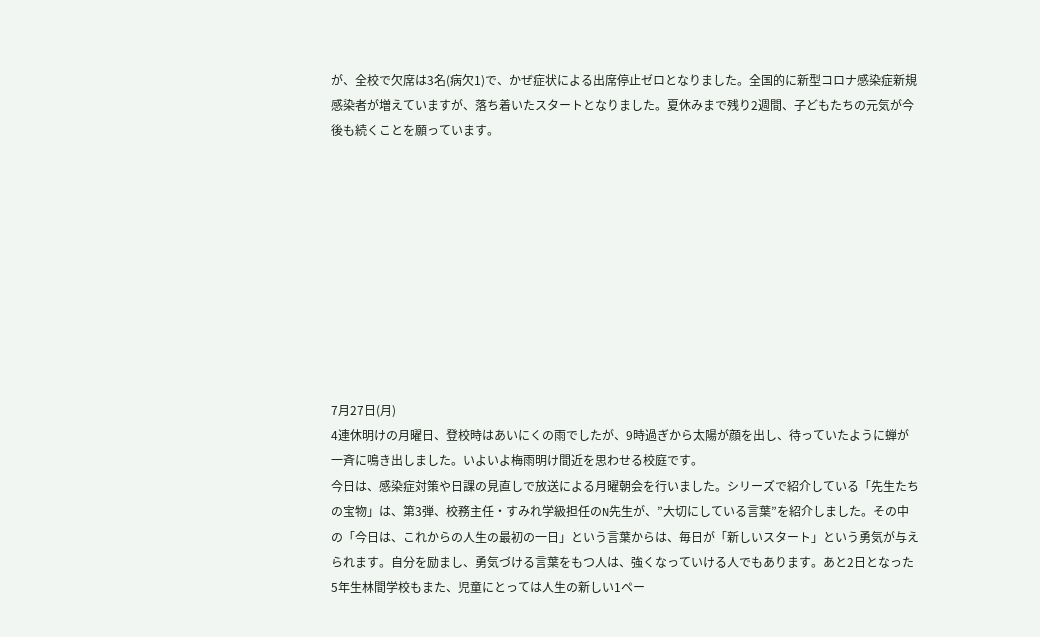が、全校で欠席は3名(病欠1)で、かぜ症状による出席停止ゼロとなりました。全国的に新型コロナ感染症新規感染者が増えていますが、落ち着いたスタートとなりました。夏休みまで残り2週間、子どもたちの元気が今後も続くことを願っています。










7月27日(月)
4連休明けの月曜日、登校時はあいにくの雨でしたが、9時過ぎから太陽が顔を出し、待っていたように蝉が一斉に鳴き出しました。いよいよ梅雨明け間近を思わせる校庭です。
今日は、感染症対策や日課の見直しで放送による月曜朝会を行いました。シリーズで紹介している「先生たちの宝物」は、第3弾、校務主任・すみれ学級担任のN先生が、”大切にしている言葉”を紹介しました。その中の「今日は、これからの人生の最初の一日」という言葉からは、毎日が「新しいスタート」という勇気が与えられます。自分を励まし、勇気づける言葉をもつ人は、強くなっていける人でもあります。あと2日となった5年生林間学校もまた、児童にとっては人生の新しい1ペー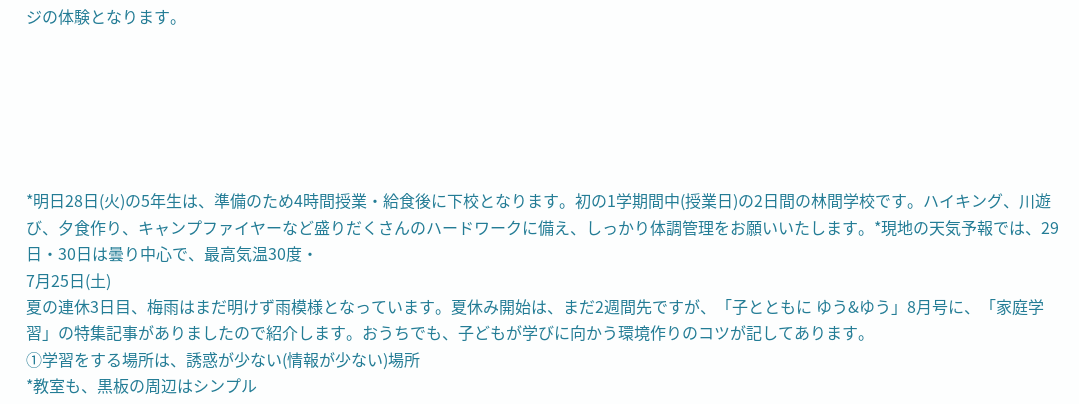ジの体験となります。






*明日28日(火)の5年生は、準備のため4時間授業・給食後に下校となります。初の1学期間中(授業日)の2日間の林間学校です。ハイキング、川遊び、夕食作り、キャンプファイヤーなど盛りだくさんのハードワークに備え、しっかり体調管理をお願いいたします。*現地の天気予報では、29日・30日は曇り中心で、最高気温30度・
7月25日(土)
夏の連休3日目、梅雨はまだ明けず雨模様となっています。夏休み開始は、まだ2週間先ですが、「子とともに ゆう&ゆう」8月号に、「家庭学習」の特集記事がありましたので紹介します。おうちでも、子どもが学びに向かう環境作りのコツが記してあります。
①学習をする場所は、誘惑が少ない(情報が少ない)場所
*教室も、黒板の周辺はシンプル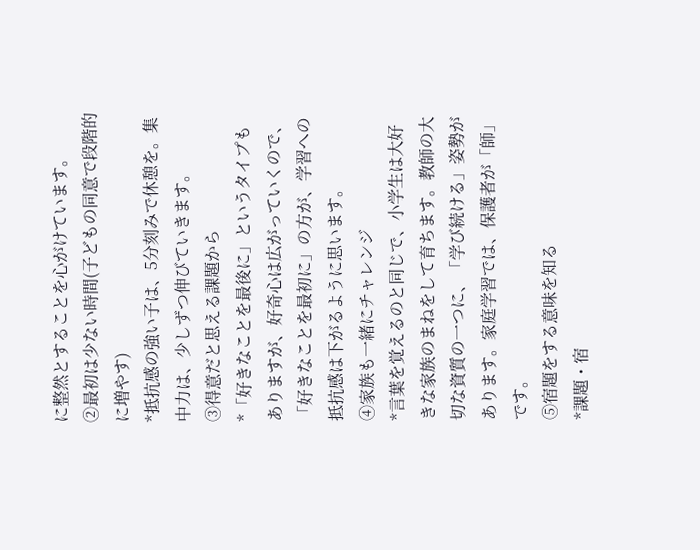に整然とすることを心がけています。
②最初は少ない時間(子どもの同意で段階的に増やす)
*抵抗感の強い子は、5分刻みで休憩を。集中力は、少しずつ伸びていきます。
③得意だと思える課題から
*「好きなことを最後に」というタイプもありますが、好奇心は広がっていくので、「好きなことを最初に」の方が、学習への抵抗感は下がるように思います。
④家族も一緒にチャレンジ
*言葉を覚えるのと同じで、小学生は大好きな家族のまねをして育ちます。教師の大切な資質の一つに、「学び続ける」姿勢があります。家庭学習では、保護者が「師」です。
⑤宿題をする意味を知る
*課題・宿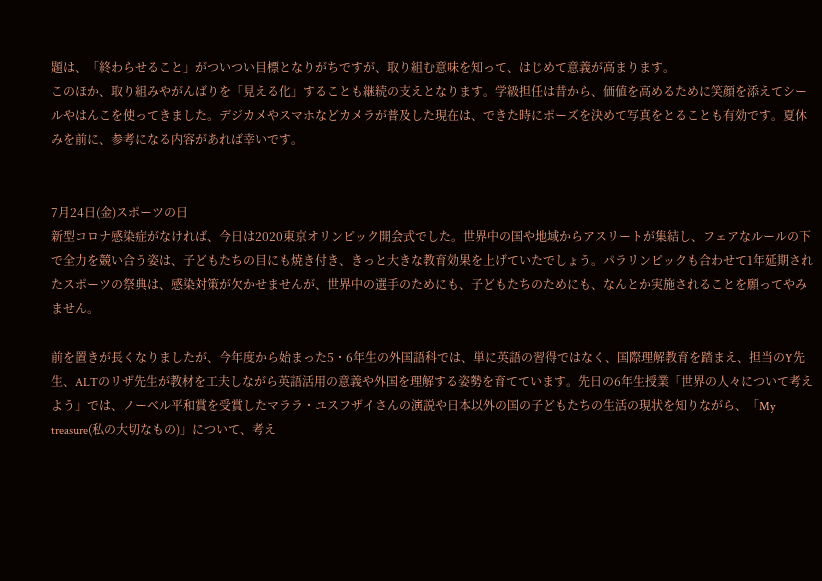題は、「終わらせること」がついつい目標となりがちですが、取り組む意味を知って、はじめて意義が高まります。
このほか、取り組みやがんばりを「見える化」することも継続の支えとなります。学級担任は昔から、価値を高めるために笑顔を添えてシールやはんこを使ってきました。デジカメやスマホなどカメラが普及した現在は、できた時にポーズを決めて写真をとることも有効です。夏休みを前に、参考になる内容があれば幸いです。


7月24日(金)スポーツの日
新型コロナ感染症がなければ、今日は2020東京オリンピック開会式でした。世界中の国や地域からアスリートが集結し、フェアなルールの下で全力を競い合う姿は、子どもたちの目にも焼き付き、きっと大きな教育効果を上げていたでしょう。パラリンピックも合わせて1年延期されたスポーツの祭典は、感染対策が欠かせませんが、世界中の選手のためにも、子どもたちのためにも、なんとか実施されることを願ってやみません。

前を置きが長くなりましたが、今年度から始まった5・6年生の外国語科では、単に英語の習得ではなく、国際理解教育を踏まえ、担当のY先生、ALTのリザ先生が教材を工夫しながら英語活用の意義や外国を理解する姿勢を育てています。先日の6年生授業「世界の人々について考えよう」では、ノーベル平和賞を受賞したマララ・ユスフザイさんの演説や日本以外の国の子どもたちの生活の現状を知りながら、「My treasure(私の大切なもの)」について、考え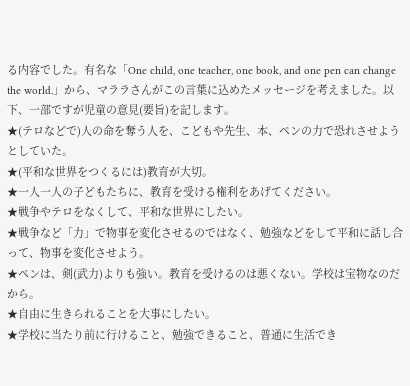る内容でした。有名な「One child, one teacher, one book, and one pen can change the world.」から、マララさんがこの言葉に込めたメッセージを考えました。以下、一部ですが児童の意見(要旨)を記します。
★(テロなどで)人の命を奪う人を、こどもや先生、本、ペンの力で恐れさせようとしていた。
★(平和な世界をつくるには)教育が大切。
★一人一人の子どもたちに、教育を受ける権利をあげてください。
★戦争やテロをなくして、平和な世界にしたい。
★戦争など「力」で物事を変化させるのではなく、勉強などをして平和に話し合って、物事を変化させよう。
★ペンは、剣(武力)よりも強い。教育を受けるのは悪くない。学校は宝物なのだから。
★自由に生きられることを大事にしたい。
★学校に当たり前に行けること、勉強できること、普通に生活でき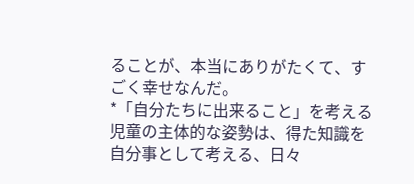ることが、本当にありがたくて、すごく幸せなんだ。
*「自分たちに出来ること」を考える児童の主体的な姿勢は、得た知識を自分事として考える、日々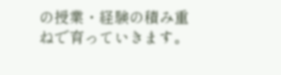の授業・経験の積み重ねで育っていきます。